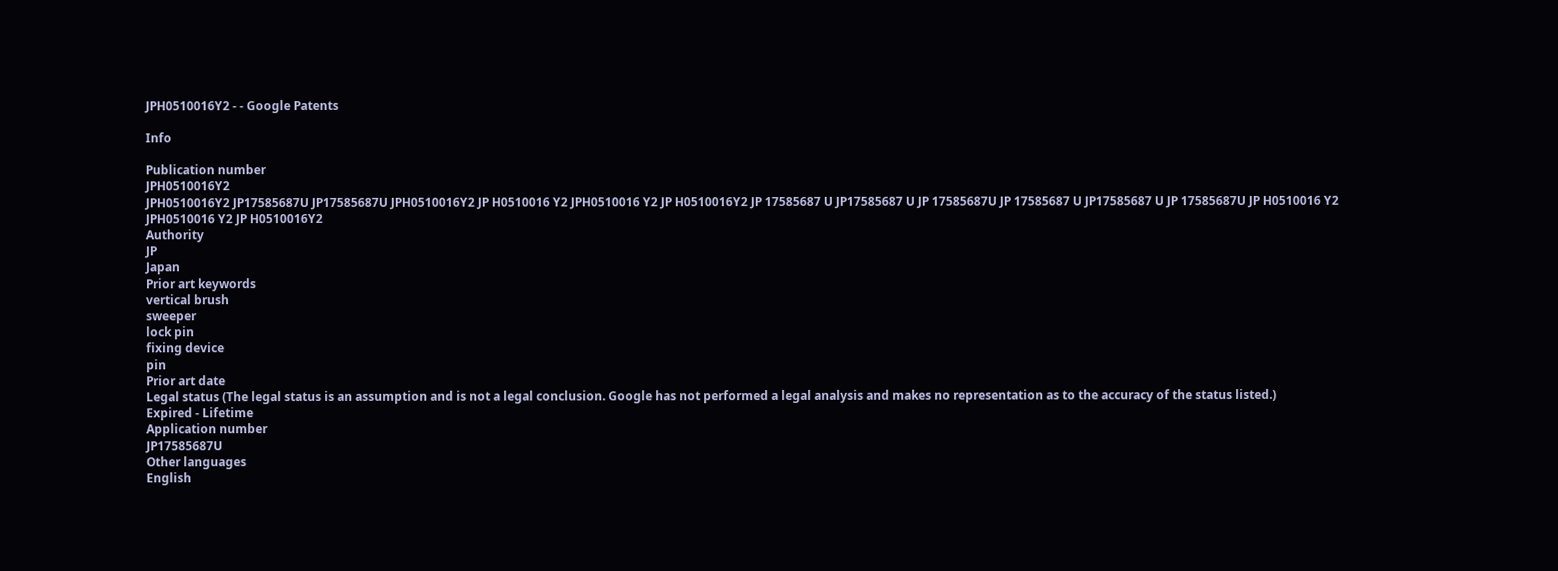JPH0510016Y2 - - Google Patents

Info

Publication number
JPH0510016Y2
JPH0510016Y2 JP17585687U JP17585687U JPH0510016Y2 JP H0510016 Y2 JPH0510016 Y2 JP H0510016Y2 JP 17585687 U JP17585687 U JP 17585687U JP 17585687 U JP17585687 U JP 17585687U JP H0510016 Y2 JPH0510016 Y2 JP H0510016Y2
Authority
JP
Japan
Prior art keywords
vertical brush
sweeper
lock pin
fixing device
pin
Prior art date
Legal status (The legal status is an assumption and is not a legal conclusion. Google has not performed a legal analysis and makes no representation as to the accuracy of the status listed.)
Expired - Lifetime
Application number
JP17585687U
Other languages
English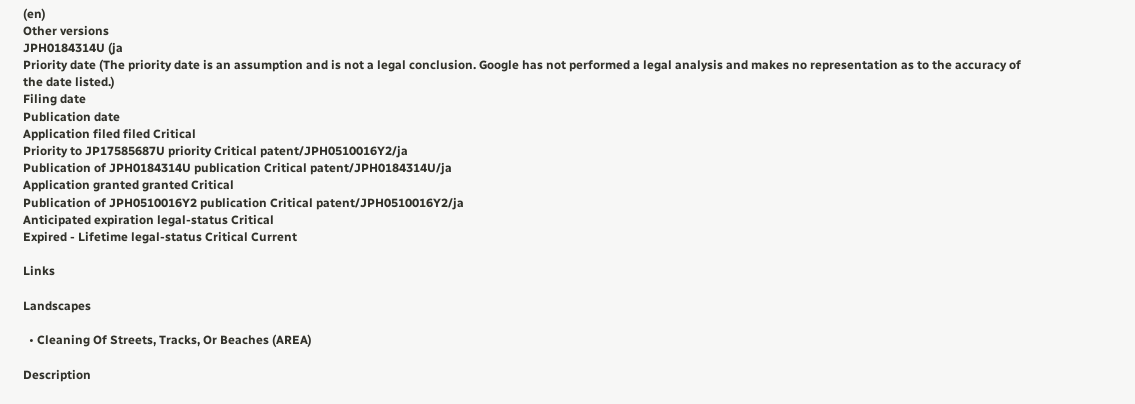(en)
Other versions
JPH0184314U (ja
Priority date (The priority date is an assumption and is not a legal conclusion. Google has not performed a legal analysis and makes no representation as to the accuracy of the date listed.)
Filing date
Publication date
Application filed filed Critical
Priority to JP17585687U priority Critical patent/JPH0510016Y2/ja
Publication of JPH0184314U publication Critical patent/JPH0184314U/ja
Application granted granted Critical
Publication of JPH0510016Y2 publication Critical patent/JPH0510016Y2/ja
Anticipated expiration legal-status Critical
Expired - Lifetime legal-status Critical Current

Links

Landscapes

  • Cleaning Of Streets, Tracks, Or Beaches (AREA)

Description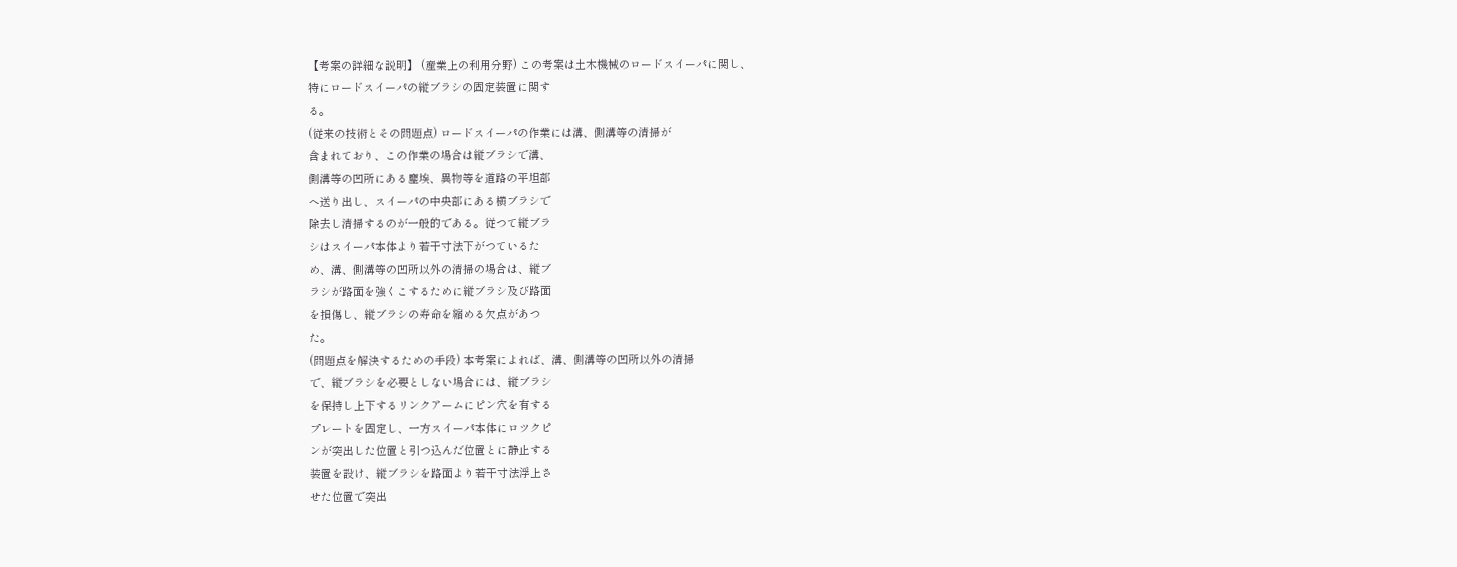【考案の詳細な説明】 (産業上の利用分野) この考案は土木機械のロードスイーパに関し、
特にロードスイーパの縦ブラシの固定装置に関す
る。
(従来の技術とその問題点) ロードスイーパの作業には溝、側溝等の清掃が
含まれており、この作業の場合は縦ブラシで溝、
側溝等の凹所にある塵埃、異物等を道路の平坦部
へ送り出し、スイーパの中央部にある横ブラシで
除去し清掃するのが一般的である。従つて縦ブラ
シはスイーパ本体より若干寸法下がつているた
め、溝、側溝等の凹所以外の清掃の場合は、縦ブ
ラシが路面を強くこするために縦ブラシ及び路面
を損傷し、縦ブラシの寿命を縮める欠点があつ
た。
(問題点を解決するための手段) 本考案によれば、溝、側溝等の凹所以外の清掃
で、縦ブラシを必要としない場合には、縦ブラシ
を保持し上下するリンクアームにピン穴を有する
プレートを固定し、一方スイーパ本体にロツクピ
ンが突出した位置と引つ込んだ位置とに静止する
装置を設け、縦ブラシを路面より若干寸法浮上さ
せた位置で突出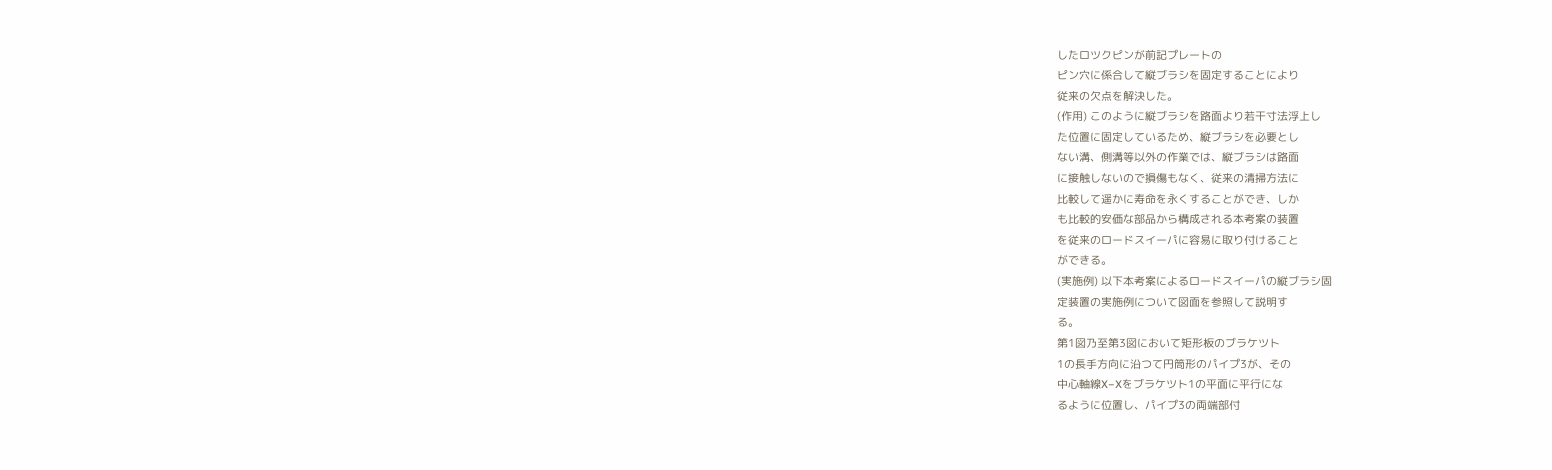したロツクピンが前記プレートの
ピン穴に係合して縦ブラシを固定することにより
従来の欠点を解決した。
(作用) このように縦ブラシを路面より若干寸法浮上し
た位置に固定しているため、縦ブラシを必要とし
ない溝、側溝等以外の作業では、縦ブラシは路面
に接触しないので損傷もなく、従来の清掃方法に
比較して遥かに寿命を永くすることができ、しか
も比較的安価な部品から構成される本考案の装置
を従来のロードスイーパに容易に取り付けること
ができる。
(実施例) 以下本考案によるロードスイーパの縦ブラシ固
定装置の実施例について図面を参照して説明す
る。
第1図乃至第3図において矩形板のブラケツト
1の長手方向に沿つて円筒形のパイプ3が、その
中心軸線X−Xをブラケツト1の平面に平行にな
るように位置し、パイプ3の両端部付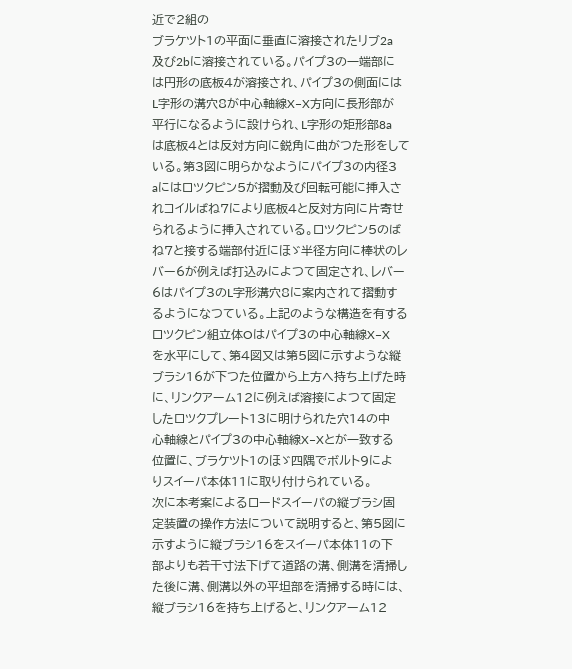近で2組の
ブラケツト1の平面に垂直に溶接されたリブ2a
及び2bに溶接されている。パイプ3の一端部に
は円形の底板4が溶接され、パイプ3の側面には
L字形の溝穴8が中心軸線X−X方向に長形部が
平行になるように設けられ、L字形の矩形部8a
は底板4とは反対方向に鋭角に曲がつた形をして
いる。第3図に明らかなようにパイプ3の内径3
aにはロツクピン5が摺動及び回転可能に挿入さ
れコイルばね7により底板4と反対方向に片寄せ
られるように挿入されている。ロツクピン5のば
ね7と接する端部付近にほゞ半径方向に棒状のレ
バー6が例えば打込みによつて固定され、レバー
6はパイプ3のL字形溝穴8に案内されて摺動す
るようになつている。上記のような構造を有する
ロツクピン組立体Oはパイプ3の中心軸線X−X
を水平にして、第4図又は第5図に示すような縦
ブラシ16が下つた位置から上方へ持ち上げた時
に、リンクアーム12に例えば溶接によつて固定
したロツクプレート13に明けられた穴14の中
心軸線とパイプ3の中心軸線X−Xとが一致する
位置に、ブラケツト1のほゞ四隅でボルト9によ
りスイーパ本体11に取り付けられている。
次に本考案によるロードスイーパの縦ブラシ固
定装置の操作方法について説明すると、第5図に
示すように縦ブラシ16をスイーパ本体11の下
部よりも若干寸法下げて道路の溝、側溝を清掃し
た後に溝、側溝以外の平坦部を清掃する時には、
縦ブラシ16を持ち上げると、リンクアーム12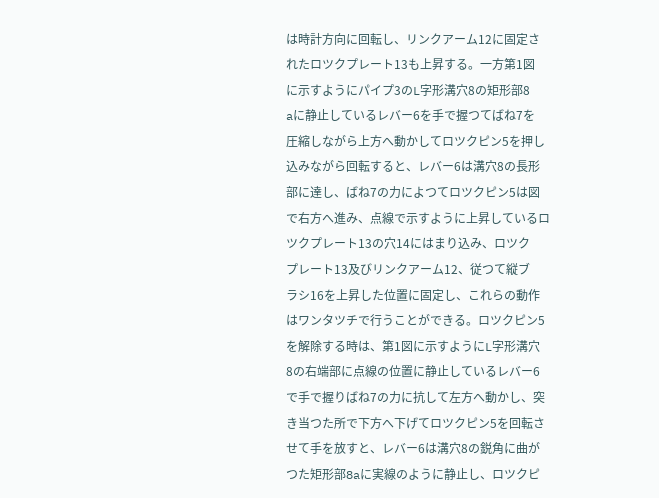は時計方向に回転し、リンクアーム12に固定さ
れたロツクプレート13も上昇する。一方第1図
に示すようにパイプ3のL字形溝穴8の矩形部8
aに静止しているレバー6を手で握つてばね7を
圧縮しながら上方へ動かしてロツクピン5を押し
込みながら回転すると、レバー6は溝穴8の長形
部に達し、ばね7の力によつてロツクピン5は図
で右方へ進み、点線で示すように上昇しているロ
ツクプレート13の穴14にはまり込み、ロツク
プレート13及びリンクアーム12、従つて縦ブ
ラシ16を上昇した位置に固定し、これらの動作
はワンタツチで行うことができる。ロツクピン5
を解除する時は、第1図に示すようにL字形溝穴
8の右端部に点線の位置に静止しているレバー6
で手で握りばね7の力に抗して左方へ動かし、突
き当つた所で下方へ下げてロツクピン5を回転さ
せて手を放すと、レバー6は溝穴8の鋭角に曲が
つた矩形部8aに実線のように静止し、ロツクピ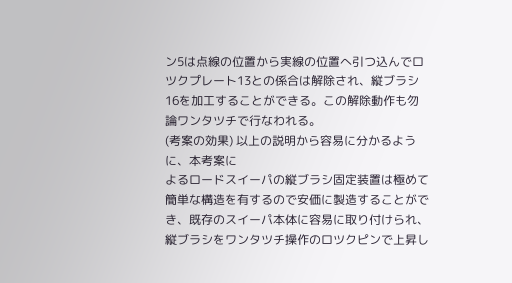ン5は点線の位置から実線の位置へ引つ込んでロ
ツクプレート13との係合は解除され、縦ブラシ
16を加工することができる。この解除動作も勿
論ワンタツチで行なわれる。
(考案の効果) 以上の説明から容易に分かるように、本考案に
よるロードスイーパの縦ブラシ固定装置は極めて
簡単な構造を有するので安価に製造することがで
き、既存のスイーパ本体に容易に取り付けられ、
縦ブラシをワンタツチ操作のロツクピンで上昇し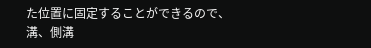た位置に固定することができるので、溝、側溝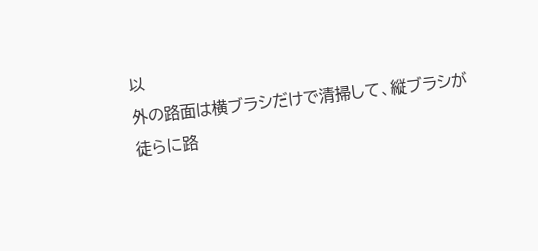以
外の路面は横ブラシだけで清掃して、縦ブラシが
徒らに路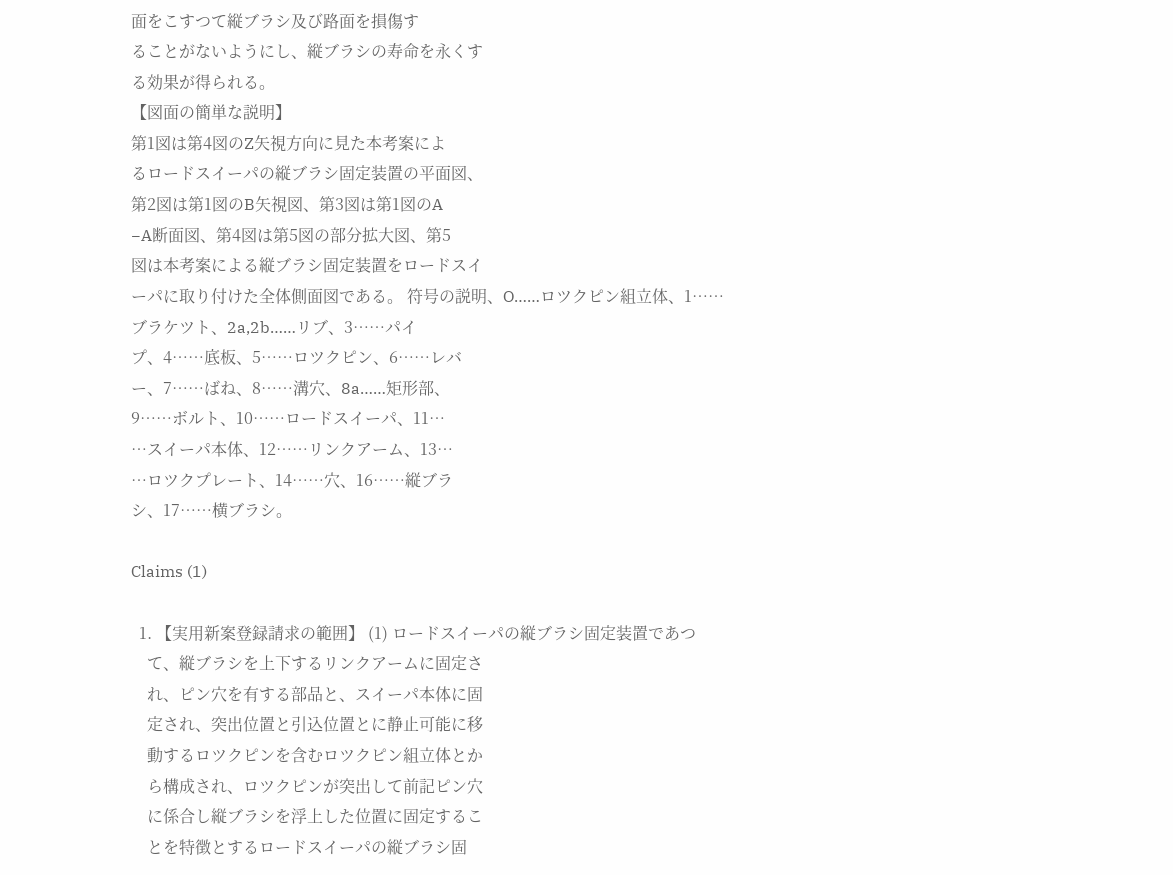面をこすつて縦ブラシ及び路面を損傷す
ることがないようにし、縦ブラシの寿命を永くす
る効果が得られる。
【図面の簡単な説明】
第1図は第4図のZ矢視方向に見た本考案によ
るロードスイーパの縦ブラシ固定装置の平面図、
第2図は第1図のB矢視図、第3図は第1図のA
−A断面図、第4図は第5図の部分拡大図、第5
図は本考案による縦ブラシ固定装置をロードスイ
ーパに取り付けた全体側面図である。 符号の説明、O……ロツクピン組立体、1……
ブラケツト、2a,2b……リブ、3……パイ
プ、4……底板、5……ロツクピン、6……レバ
ー、7……ばね、8……溝穴、8a……矩形部、
9……ボルト、10……ロードスイーパ、11…
…スイーパ本体、12……リンクアーム、13…
…ロツクプレート、14……穴、16……縦ブラ
シ、17……横ブラシ。

Claims (1)

  1. 【実用新案登録請求の範囲】 (1) ロードスイーパの縦ブラシ固定装置であつ
    て、縦ブラシを上下するリンクアームに固定さ
    れ、ピン穴を有する部品と、スイーパ本体に固
    定され、突出位置と引込位置とに静止可能に移
    動するロツクピンを含むロツクピン組立体とか
    ら構成され、ロツクピンが突出して前記ピン穴
    に係合し縦ブラシを浮上した位置に固定するこ
    とを特徴とするロードスイーパの縦ブラシ固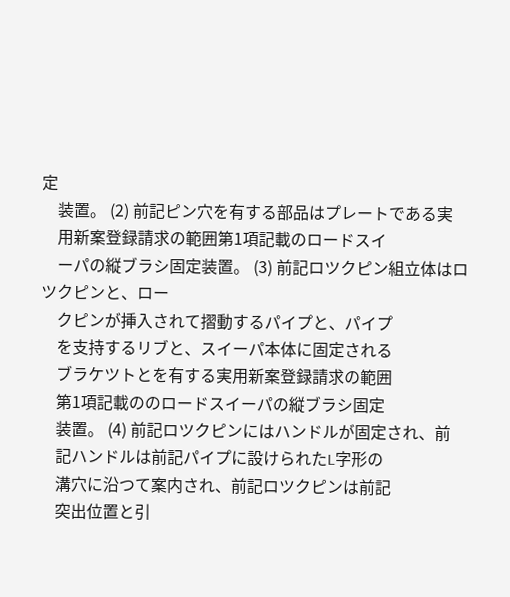定
    装置。 (2) 前記ピン穴を有する部品はプレートである実
    用新案登録請求の範囲第1項記載のロードスイ
    ーパの縦ブラシ固定装置。 (3) 前記ロツクピン組立体はロツクピンと、ロー
    クピンが挿入されて摺動するパイプと、パイプ
    を支持するリブと、スイーパ本体に固定される
    ブラケツトとを有する実用新案登録請求の範囲
    第1項記載ののロードスイーパの縦ブラシ固定
    装置。 (4) 前記ロツクピンにはハンドルが固定され、前
    記ハンドルは前記パイプに設けられたL字形の
    溝穴に沿つて案内され、前記ロツクピンは前記
    突出位置と引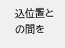込位置との間を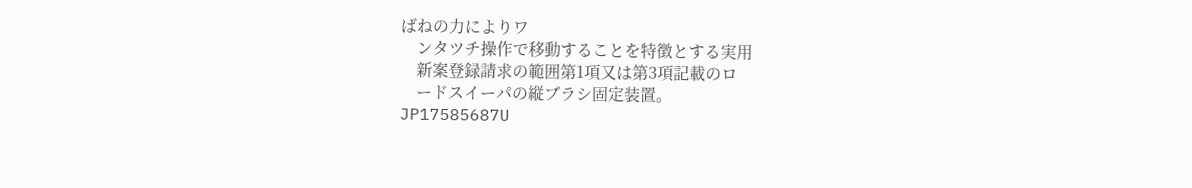ばねの力によりワ
    ンタツチ操作で移動することを特徴とする実用
    新案登録請求の範囲第1項又は第3項記載のロ
    ードスイーパの縦ブラシ固定装置。
JP17585687U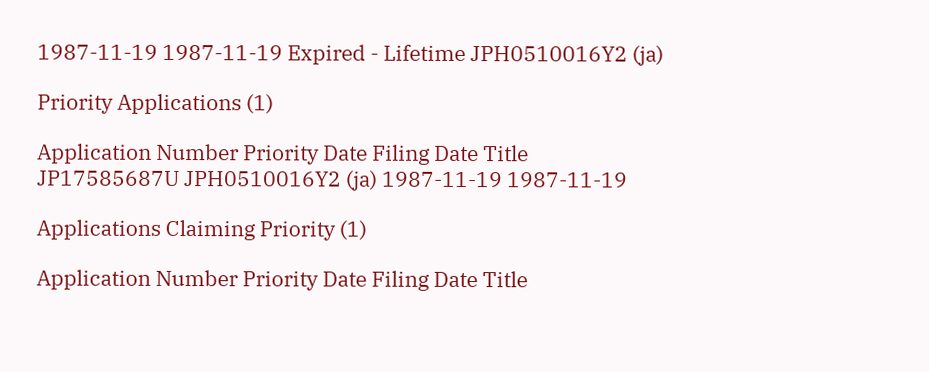1987-11-19 1987-11-19 Expired - Lifetime JPH0510016Y2 (ja)

Priority Applications (1)

Application Number Priority Date Filing Date Title
JP17585687U JPH0510016Y2 (ja) 1987-11-19 1987-11-19

Applications Claiming Priority (1)

Application Number Priority Date Filing Date Title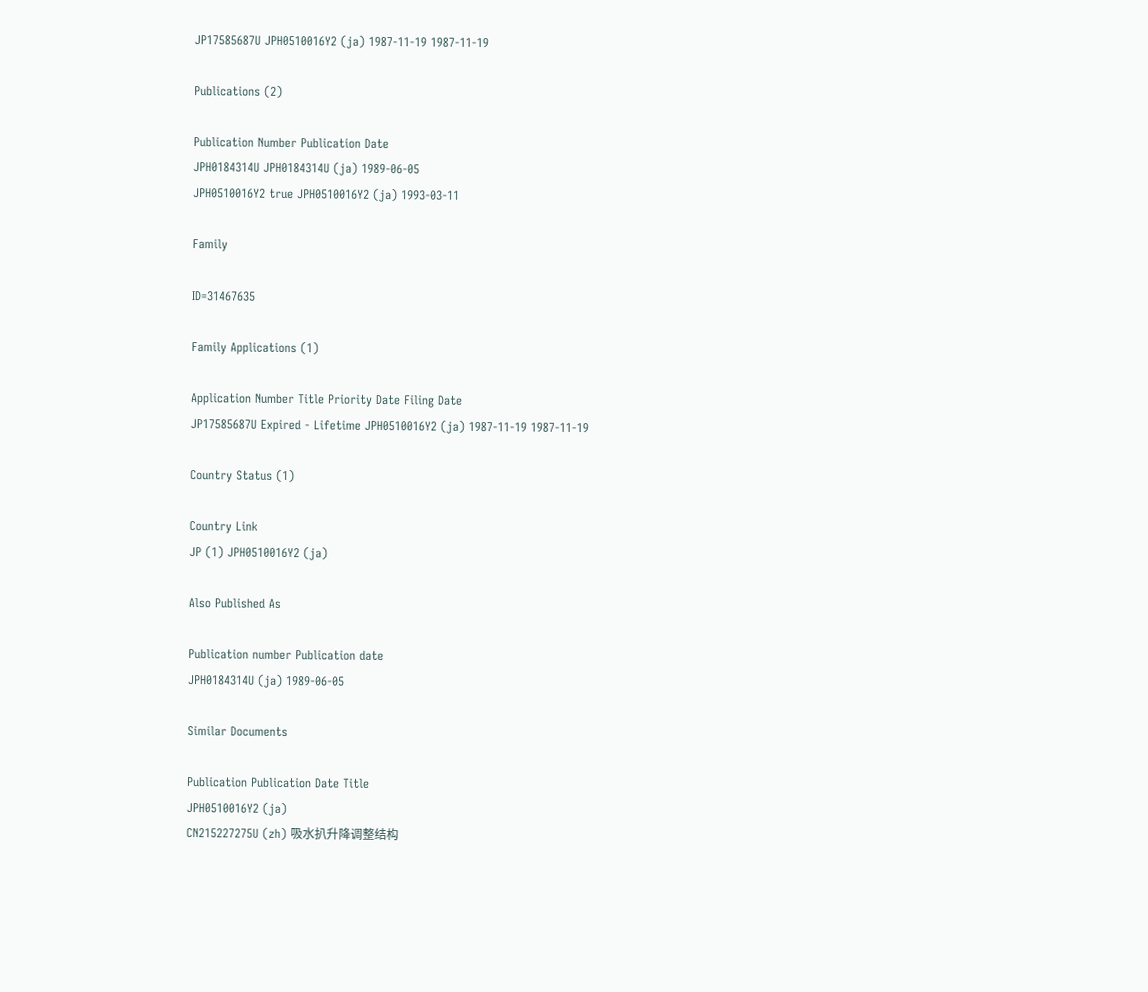JP17585687U JPH0510016Y2 (ja) 1987-11-19 1987-11-19

Publications (2)

Publication Number Publication Date
JPH0184314U JPH0184314U (ja) 1989-06-05
JPH0510016Y2 true JPH0510016Y2 (ja) 1993-03-11

Family

ID=31467635

Family Applications (1)

Application Number Title Priority Date Filing Date
JP17585687U Expired - Lifetime JPH0510016Y2 (ja) 1987-11-19 1987-11-19

Country Status (1)

Country Link
JP (1) JPH0510016Y2 (ja)

Also Published As

Publication number Publication date
JPH0184314U (ja) 1989-06-05

Similar Documents

Publication Publication Date Title
JPH0510016Y2 (ja)
CN215227275U (zh) 吸水扒升降调整结构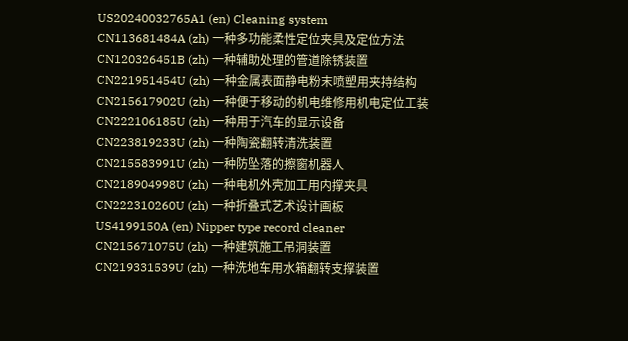US20240032765A1 (en) Cleaning system
CN113681484A (zh) 一种多功能柔性定位夹具及定位方法
CN120326451B (zh) 一种辅助处理的管道除锈装置
CN221951454U (zh) 一种金属表面静电粉末喷塑用夹持结构
CN215617902U (zh) 一种便于移动的机电维修用机电定位工装
CN222106185U (zh) 一种用于汽车的显示设备
CN223819233U (zh) 一种陶瓷翻转清洗装置
CN215583991U (zh) 一种防坠落的擦窗机器人
CN218904998U (zh) 一种电机外壳加工用内撑夹具
CN222310260U (zh) 一种折叠式艺术设计画板
US4199150A (en) Nipper type record cleaner
CN215671075U (zh) 一种建筑施工吊洞装置
CN219331539U (zh) 一种洗地车用水箱翻转支撑装置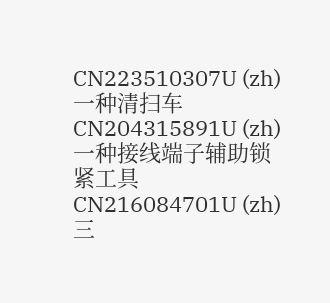CN223510307U (zh) 一种清扫车
CN204315891U (zh) 一种接线端子辅助锁紧工具
CN216084701U (zh) 三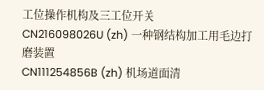工位操作机构及三工位开关
CN216098026U (zh) 一种钢结构加工用毛边打磨装置
CN111254856B (zh) 机场道面清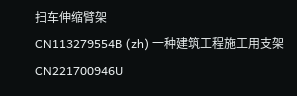扫车伸缩臂架
CN113279554B (zh) 一种建筑工程施工用支架
CN221700946U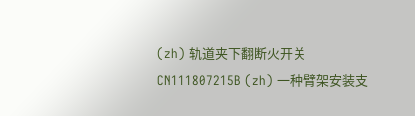(zh) 轨道夹下翻断火开关
CN111807215B (zh) 一种臂架安装支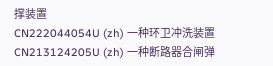撑装置
CN222044054U (zh) 一种环卫冲洗装置
CN213124205U (zh) 一种断路器合闸弹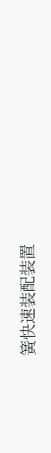簧快速装配装置